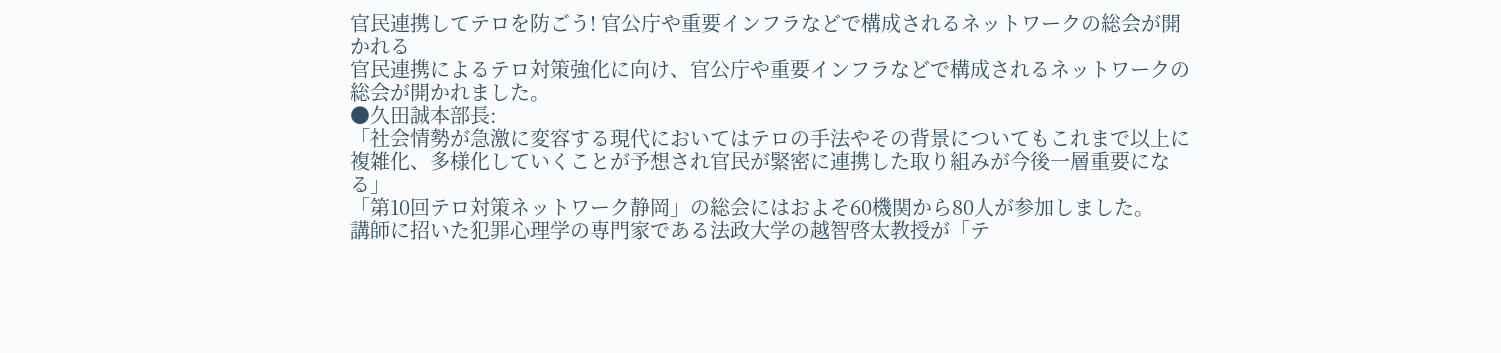官民連携してテロを防ごう! 官公庁や重要インフラなどで構成されるネットワークの総会が開かれる
官民連携によるテロ対策強化に向け、官公庁や重要インフラなどで構成されるネットワークの総会が開かれました。
●久田誠本部長:
「社会情勢が急激に変容する現代においてはテロの手法やその背景についてもこれまで以上に複雑化、多様化していくことが予想され官民が緊密に連携した取り組みが今後一層重要になる」
「第10回テロ対策ネットワーク静岡」の総会にはおよそ60機関から80人が参加しました。
講師に招いた犯罪心理学の専門家である法政大学の越智啓太教授が「テ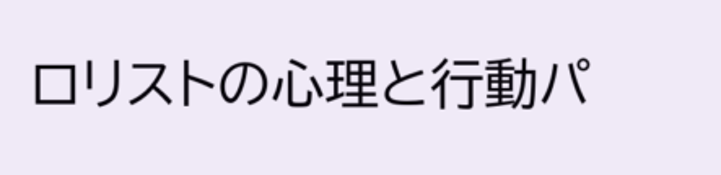ロリストの心理と行動パ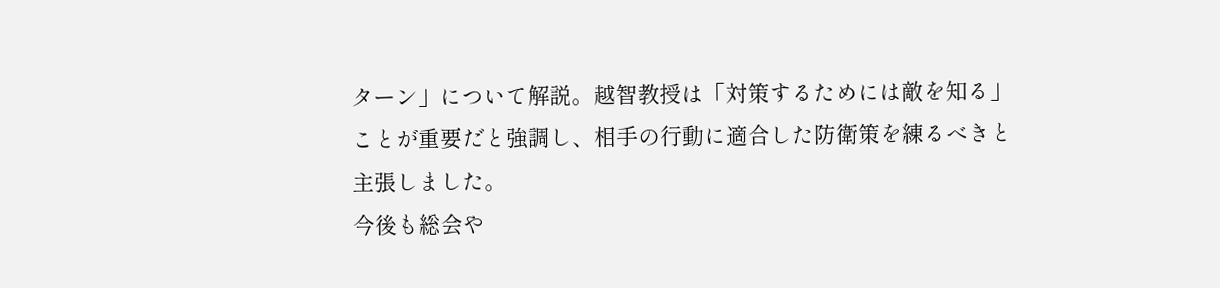ターン」について解説。越智教授は「対策するためには敵を知る」ことが重要だと強調し、相手の行動に適合した防衛策を練るべきと主張しました。
今後も総会や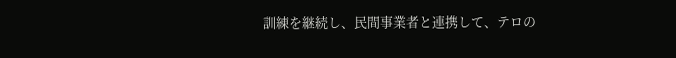訓練を継続し、民間事業者と連携して、テロの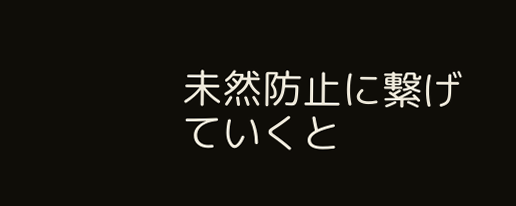未然防止に繋げていくと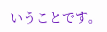いうことです。